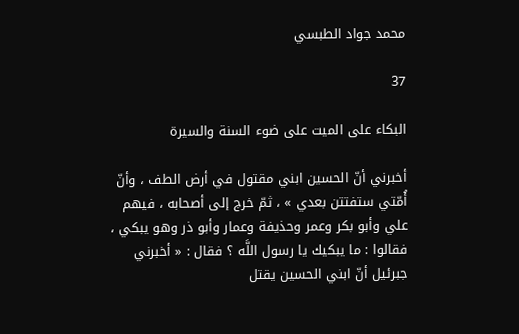محمد جواد الطبسي

37

البكاء على الميت على ضوء السنة والسيرة

أخبرني أنّ الحسين ابني مقتول في أرض الطف ، وأنّ أُمّتي ستفتتن بعدي » ، ثمّ خرج إلى أصحابه ، فيهم علي وأبو بكر وعمر وحذيفة وعمار وأبو ذر وهو يبكي ، فقالوا : ما يبكيك يا رسول اللَّه ؟ فقال : « أخبرني جبرئيل أنّ ابني الحسين يقتل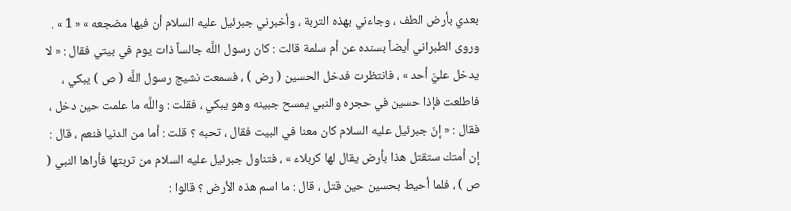بعدي بأرض الطف ، وجاءني بهذه التربة ، وأخبرني جبرئيل عليه السلام أن فيها مضجعه » « 1 » . وروى الطبراني أيضاً بسنده عن أم سلمة قالت : كان رسول اللَّه جالساً ذات يوم في بيتي فقال : « لا يدخل عليَّ أحد » ، فانتظرت فدخل الحسين ( رض ) ، فسمعت نشيج رسول اللَّه ( ص ) يبكي ، فاطلعت فإذا حسين في حجره والنبي يمسح جبينه وهو يبكي ، فقلت : واللَّه ما علمت حين دخل ، فقال : « إنّ جبرئيل عليه السلام كان معنا في البيت فقال ، تحبه ؟ قلت : أما من الدنيا فنعم ، قال : إن أمتك ستقتل هذا بأرض يقال لها كربلاء » ، فتناول جبرئيل عليه السلام من تربتها فأراها النبي ( ص ) ، فلما أحيط بحسين حين قتل ، قال : ما اسم هذه الأرض ؟ قالوا :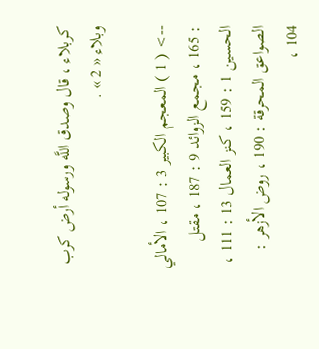كربلاء ، قال وصدق اللَّه ورسوله أرض كرب وبلاء « 2 » .

--> ( 1 ) المعجم الكبير 3 : 107 ، الأمالي : 165 ، مجمع الزوائد 9 : 187 ، مقتل الحسين 1 : 159 ، كنز العمال 13 : 111 ، الصواعق المحرقة : 190 ، روض الأزهر : 104 ،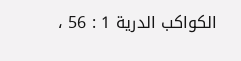الكواكب الدرية 1 : 56 ،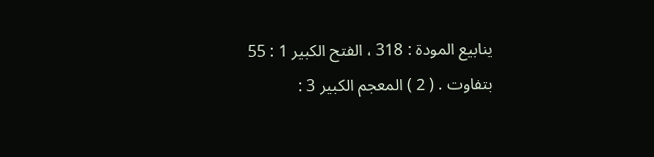ينابيع المودة : 318 ، الفتح الكبير 1 : 55 بتفاوت . ( 2 ) المعجم الكبير 3 :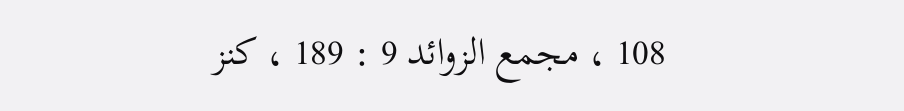108 ، مجمع الزوائد 9 : 189 ، كنز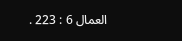العمال 6 : 223 .